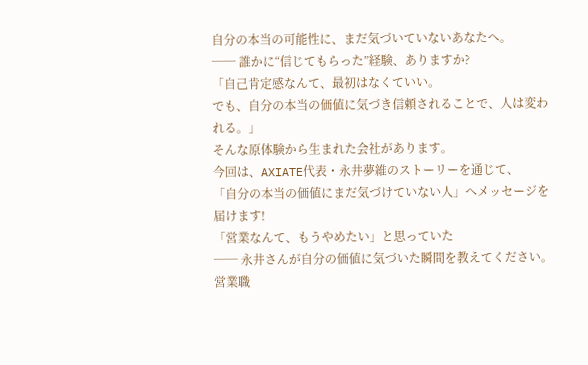自分の本当の可能性に、まだ気づいていないあなたへ。
── 誰かに“信じてもらった”経験、ありますか?
「自己肯定感なんて、最初はなくていい。
でも、自分の本当の価値に気づき信頼されることで、人は変われる。」
そんな原体験から生まれた会社があります。
今回は、AXIATE代表・永井夢維のストーリーを通じて、
「自分の本当の価値にまだ気づけていない人」へメッセージを届けます!
「営業なんて、もうやめたい」と思っていた
── 永井さんが自分の価値に気づいた瞬間を教えてください。
営業職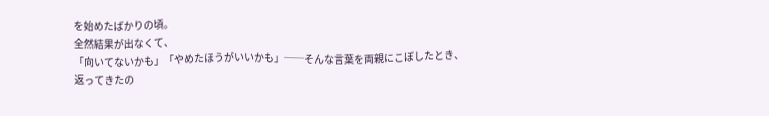を始めたばかりの頃。
全然結果が出なくて、
「向いてないかも」「やめたほうがいいかも」──そんな言葉を両親にこぼしたとき、
返ってきたの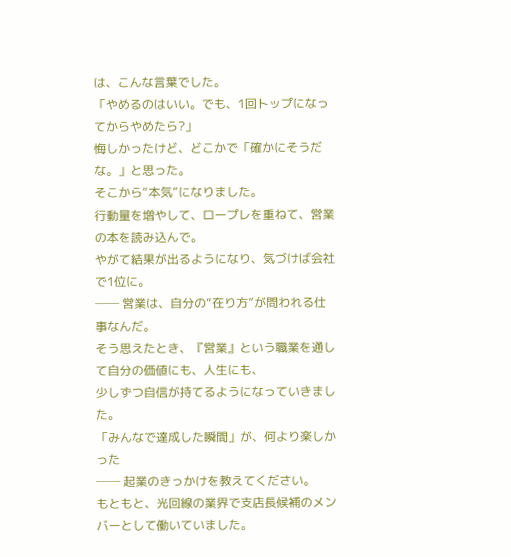は、こんな言葉でした。
「やめるのはいい。でも、1回トップになってからやめたら?」
悔しかったけど、どこかで「確かにそうだな。」と思った。
そこから“本気”になりました。
行動量を増やして、ロープレを重ねて、営業の本を読み込んで。
やがて結果が出るようになり、気づけば会社で1位に。
── 営業は、自分の“在り方”が問われる仕事なんだ。
そう思えたとき、『営業』という職業を通して自分の価値にも、人生にも、
少しずつ自信が持てるようになっていきました。
「みんなで達成した瞬間」が、何より楽しかった
── 起業のきっかけを教えてください。
もともと、光回線の業界で支店長候補のメンバーとして働いていました。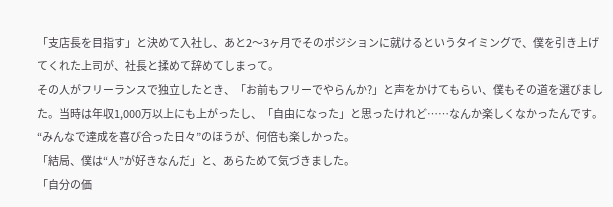「支店長を目指す」と決めて入社し、あと2〜3ヶ月でそのポジションに就けるというタイミングで、僕を引き上げてくれた上司が、社長と揉めて辞めてしまって。
その人がフリーランスで独立したとき、「お前もフリーでやらんか?」と声をかけてもらい、僕もその道を選びました。当時は年収1,000万以上にも上がったし、「自由になった」と思ったけれど……なんか楽しくなかったんです。
“みんなで達成を喜び合った日々”のほうが、何倍も楽しかった。
「結局、僕は“人”が好きなんだ」と、あらためて気づきました。
「自分の価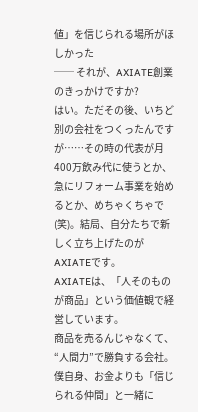値」を信じられる場所がほしかった
── それが、AXIATE創業のきっかけですか?
はい。ただその後、いちど別の会社をつくったんですが……その時の代表が月400万飲み代に使うとか、急にリフォーム事業を始めるとか、めちゃくちゃで(笑)。結局、自分たちで新しく立ち上げたのがAXIATEです。
AXIATEは、「人そのものが商品」という価値観で経営しています。
商品を売るんじゃなくて、“人間力”で勝負する会社。
僕自身、お金よりも「信じられる仲間」と一緒に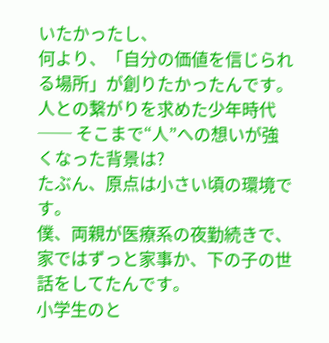いたかったし、
何より、「自分の価値を信じられる場所」が創りたかったんです。
人との繋がりを求めた少年時代
── そこまで“人”への想いが強くなった背景は?
たぶん、原点は小さい頃の環境です。
僕、両親が医療系の夜勤続きで、家ではずっと家事か、下の子の世話をしてたんです。
小学生のと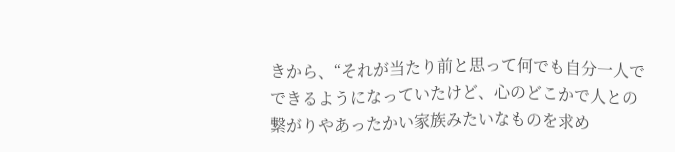きから、“それが当たり前と思って何でも自分一人でできるようになっていたけど、心のどこかで人との繋がりやあったかい家族みたいなものを求め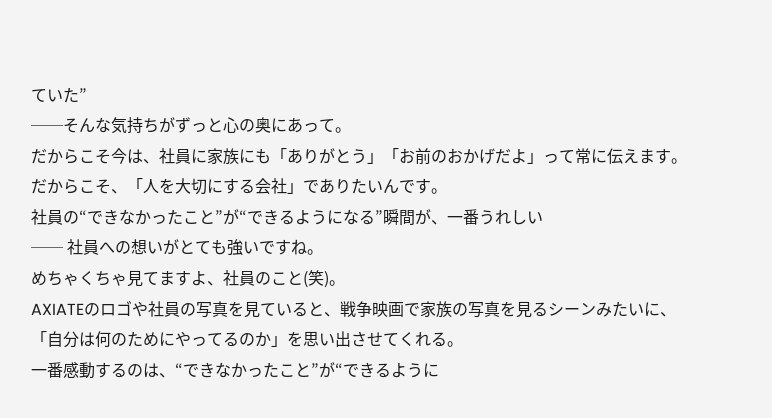ていた”
──そんな気持ちがずっと心の奥にあって。
だからこそ今は、社員に家族にも「ありがとう」「お前のおかげだよ」って常に伝えます。
だからこそ、「人を大切にする会社」でありたいんです。
社員の“できなかったこと”が“できるようになる”瞬間が、一番うれしい
── 社員への想いがとても強いですね。
めちゃくちゃ見てますよ、社員のこと(笑)。
AXIATEのロゴや社員の写真を見ていると、戦争映画で家族の写真を見るシーンみたいに、「自分は何のためにやってるのか」を思い出させてくれる。
一番感動するのは、“できなかったこと”が“できるように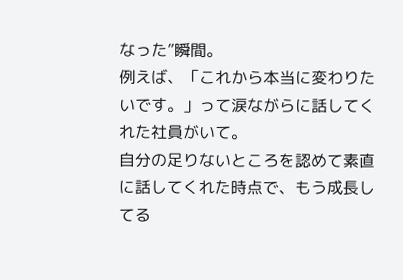なった”瞬間。
例えば、「これから本当に変わりたいです。」って涙ながらに話してくれた社員がいて。
自分の足りないところを認めて素直に話してくれた時点で、もう成長してる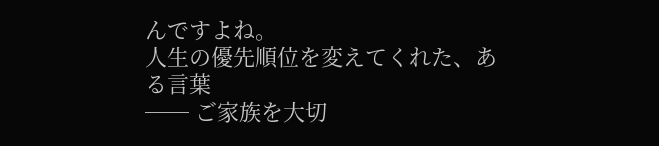んですよね。
人生の優先順位を変えてくれた、ある言葉
── ご家族を大切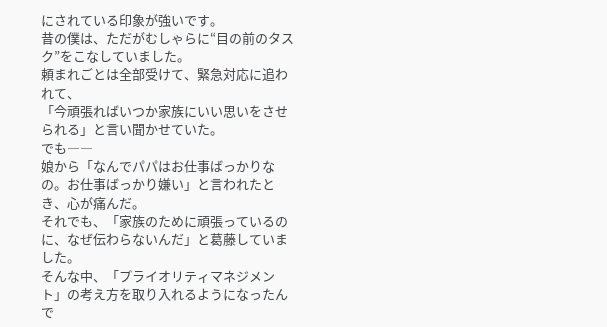にされている印象が強いです。
昔の僕は、ただがむしゃらに“目の前のタスク”をこなしていました。
頼まれごとは全部受けて、緊急対応に追われて、
「今頑張ればいつか家族にいい思いをさせられる」と言い聞かせていた。
でも――
娘から「なんでパパはお仕事ばっかりなの。お仕事ばっかり嫌い」と言われたとき、心が痛んだ。
それでも、「家族のために頑張っているのに、なぜ伝わらないんだ」と葛藤していました。
そんな中、「プライオリティマネジメント」の考え方を取り入れるようになったんで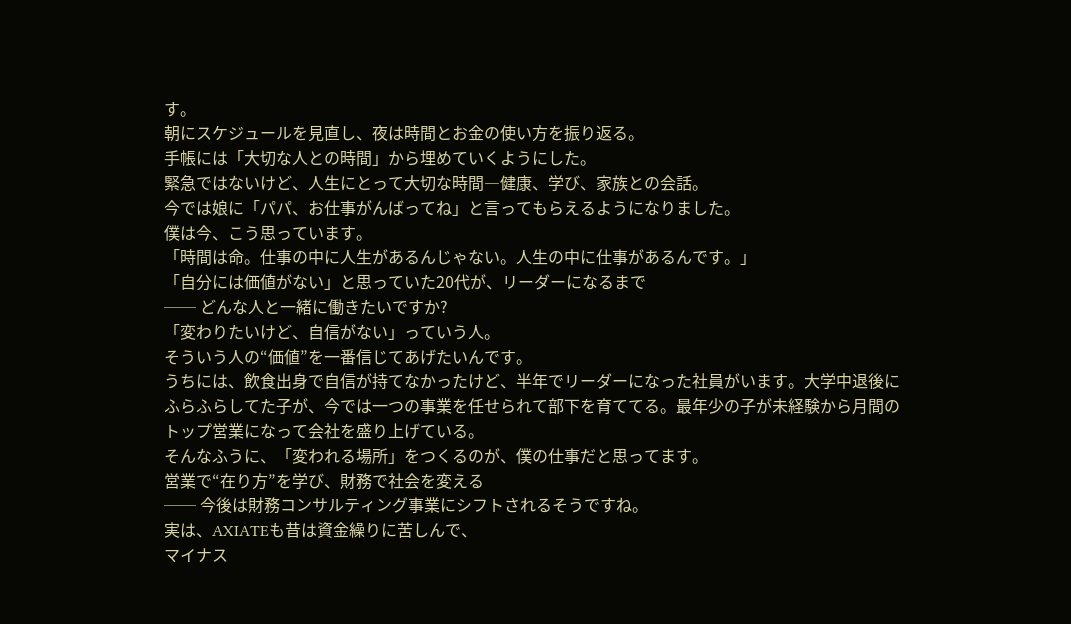す。
朝にスケジュールを見直し、夜は時間とお金の使い方を振り返る。
手帳には「大切な人との時間」から埋めていくようにした。
緊急ではないけど、人生にとって大切な時間―健康、学び、家族との会話。
今では娘に「パパ、お仕事がんばってね」と言ってもらえるようになりました。
僕は今、こう思っています。
「時間は命。仕事の中に人生があるんじゃない。人生の中に仕事があるんです。」
「自分には価値がない」と思っていた20代が、リーダーになるまで
── どんな人と一緒に働きたいですか?
「変わりたいけど、自信がない」っていう人。
そういう人の“価値”を一番信じてあげたいんです。
うちには、飲食出身で自信が持てなかったけど、半年でリーダーになった社員がいます。大学中退後にふらふらしてた子が、今では一つの事業を任せられて部下を育ててる。最年少の子が未経験から月間のトップ営業になって会社を盛り上げている。
そんなふうに、「変われる場所」をつくるのが、僕の仕事だと思ってます。
営業で“在り方”を学び、財務で社会を変える
── 今後は財務コンサルティング事業にシフトされるそうですね。
実は、AXIATEも昔は資金繰りに苦しんで、
マイナス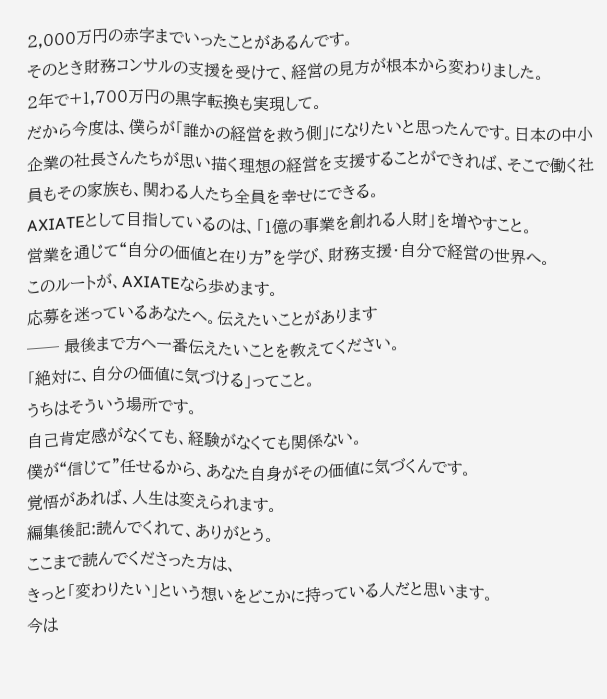2,000万円の赤字までいったことがあるんです。
そのとき財務コンサルの支援を受けて、経営の見方が根本から変わりました。
2年で+1,700万円の黒字転換も実現して。
だから今度は、僕らが「誰かの経営を救う側」になりたいと思ったんです。日本の中小企業の社長さんたちが思い描く理想の経営を支援することができれば、そこで働く社員もその家族も、関わる人たち全員を幸せにできる。
AXIATEとして目指しているのは、「1億の事業を創れる人財」を増やすこと。
営業を通じて“自分の価値と在り方”を学び、財務支援・自分で経営の世界へ。
このルートが、AXIATEなら歩めます。
応募を迷っているあなたへ。伝えたいことがあります
── 最後まで方へ一番伝えたいことを教えてください。
「絶対に、自分の価値に気づける」ってこと。
うちはそういう場所です。
自己肯定感がなくても、経験がなくても関係ない。
僕が“信じて”任せるから、あなた自身がその価値に気づくんです。
覚悟があれば、人生は変えられます。
編集後記:読んでくれて、ありがとう。
ここまで読んでくださった方は、
きっと「変わりたい」という想いをどこかに持っている人だと思います。
今は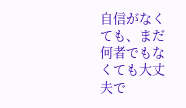自信がなくても、まだ何者でもなくても大丈夫で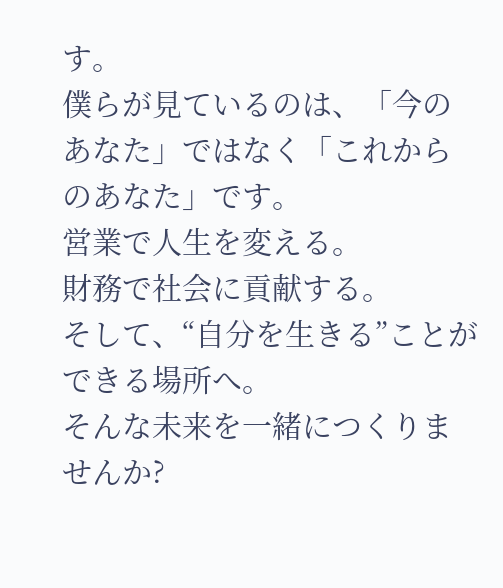す。
僕らが見ているのは、「今のあなた」ではなく「これからのあなた」です。
営業で人生を変える。
財務で社会に貢献する。
そして、“自分を生きる”ことができる場所へ。
そんな未来を一緒につくりませんか?